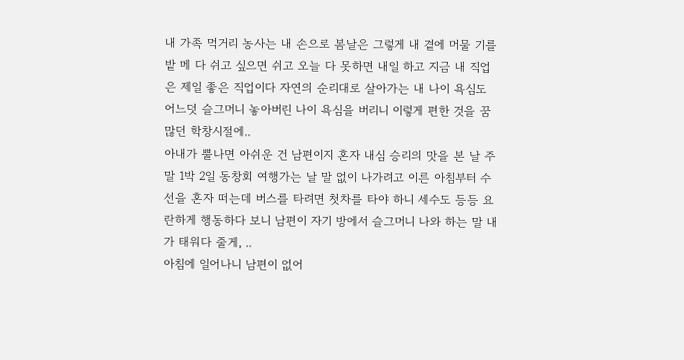내 가족 먹거리 농사는 내 손으로 봄날은 그렇게 내 곁에 머물 기를 밭 메 다 쉬고 싶으면 쉬고 오늘 다 못하면 내일 하고 지금 내 직업은 제일 좋은 직업이다 자연의 순리대로 살아가는 내 나이 욕심도 어느덧 슬그머니 놓아버린 나이 욕심을 버리니 이렇게 편한 것을 꿈 많던 학창시절에..
아내가 뿔나면 아쉬운 건 남편이지 혼자 내심 승리의 맛을 본 날 주말 1박 2일 동창회 여행가는 날 말 없이 나가려고 이른 아침부터 수선을 혼자 떠는데 버스를 타려면 첫차를 타야 하니 세수도 등등 요란하게 행동하다 보니 남편이 자기 방에서 슬그머니 나와 하는 말 내가 태워다 줄게, ..
아침에 일어나니 남편이 없어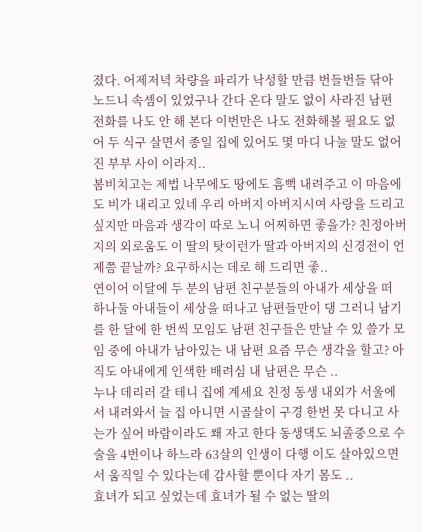졌다. 어제저녁 차량을 파리가 낙성할 만큼 번들번들 닦아 노드니 속셈이 있었구나 간다 온다 말도 없이 사라진 남편 전화를 나도 안 해 본다 이번만은 나도 전화해볼 필요도 없어 두 식구 살면서 종일 집에 있어도 몇 마디 나눌 말도 없어진 부부 사이 이라지..
봄비치고는 제법 나무에도 땅에도 흠뻑 내려주고 이 마음에도 비가 내리고 있네 우리 아버지 아버지시여 사랑을 드리고 싶지만 마음과 생각이 따로 노니 어찌하면 좋을가? 친정아버지의 외로움도 이 딸의 탓이런가 딸과 아버지의 신경전이 언제쯤 끝날까? 요구하시는 데로 해 드리면 좋..
연이어 이달에 두 분의 남편 친구분들의 아내가 세상을 떠 하나둘 아내들이 세상을 떠나고 남편들만이 댕 그러니 남기를 한 달에 한 번씩 모임도 남편 친구들은 만날 수 있 쓸가 모임 중에 아내가 남아있는 내 남편 요즘 무슨 생각을 할고? 아직도 아내에게 인색한 배려심 내 남편은 무슨 ..
누나 데리러 갈 테니 집에 계세요 친정 동생 내외가 서울에서 내려와서 늘 집 아니면 시골살이 구경 한번 못 다니고 사는가 싶어 바람이라도 쐐 자고 한다 동생댁도 뇌졸중으로 수술을 4번이나 하느라 63살의 인생이 다행 이도 살아있으면서 움직일 수 있다는데 감사할 뿐이다 자기 몸도 ..
효녀가 되고 싶었는데 효녀가 될 수 없는 딸의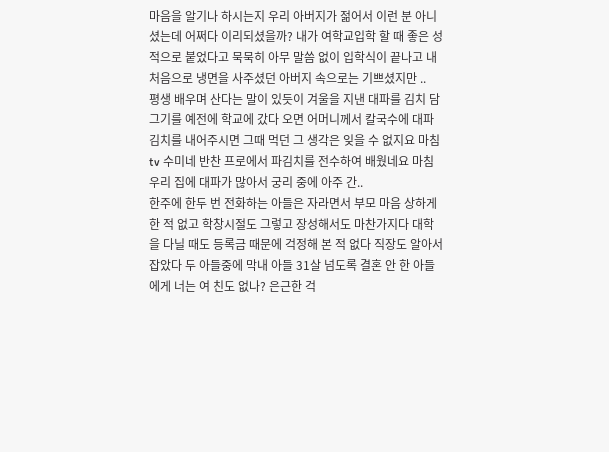마음을 알기나 하시는지 우리 아버지가 젊어서 이런 분 아니셨는데 어쩌다 이리되셨을까? 내가 여학교입학 할 때 좋은 성적으로 붙었다고 묵묵히 아무 말씀 없이 입학식이 끝나고 내 처음으로 냉면을 사주셨던 아버지 속으로는 기쁘셨지만 ..
평생 배우며 산다는 말이 있듯이 겨울을 지낸 대파를 김치 담그기를 예전에 학교에 갔다 오면 어머니께서 칼국수에 대파 김치를 내어주시면 그때 먹던 그 생각은 잊을 수 없지요 마침 tv 수미네 반찬 프로에서 파김치를 전수하여 배웠네요 마침 우리 집에 대파가 많아서 궁리 중에 아주 간..
한주에 한두 번 전화하는 아들은 자라면서 부모 마음 상하게 한 적 없고 학창시절도 그렇고 장성해서도 마찬가지다 대학을 다닐 때도 등록금 때문에 걱정해 본 적 없다 직장도 알아서 잡았다 두 아들중에 막내 아들 31살 넘도록 결혼 안 한 아들에게 너는 여 친도 없나? 은근한 걱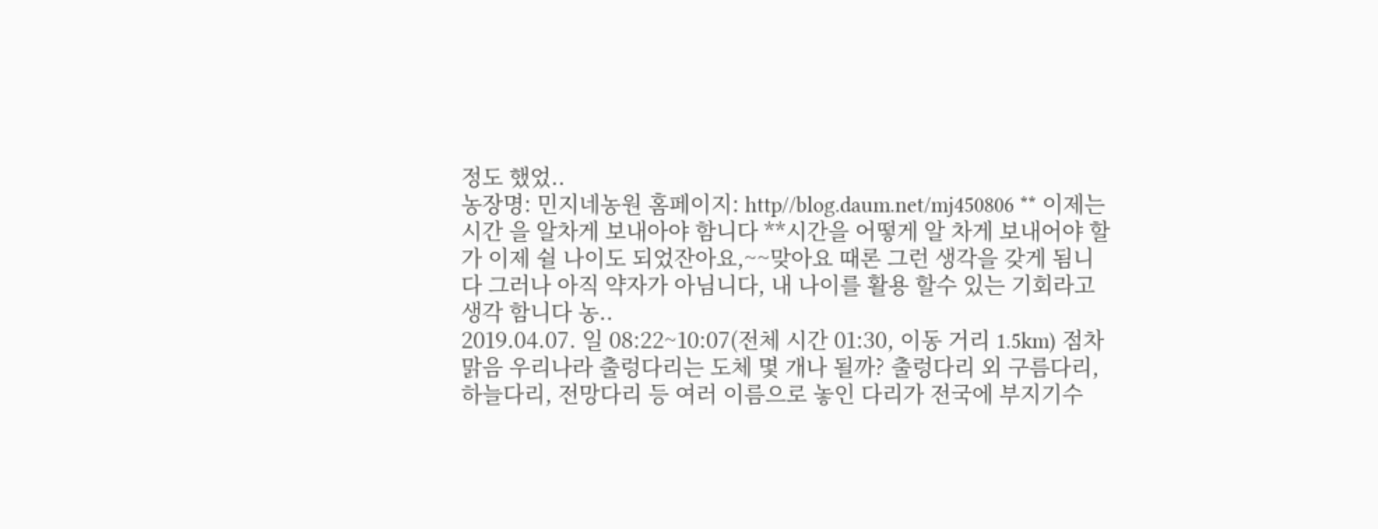정도 했었..
농장명: 민지네농원 홈페이지: http//blog.daum.net/mj450806 ** 이제는 시간 을 알차게 보내아야 함니다 **시간을 어떻게 알 차게 보내어야 할가 이제 쉴 나이도 되었잔아요,~~맞아요 때론 그런 생각을 갖게 됨니다 그러나 아직 약자가 아님니다, 내 나이를 활용 할수 있는 기회라고 생각 함니다 농..
2019.04.07. 일 08:22~10:07(전체 시간 01:30, 이동 거리 1.5km) 점차 맑음 우리나라 출렁다리는 도체 몇 개나 될까? 출렁다리 외 구름다리, 하늘다리, 전망다리 등 여러 이름으로 놓인 다리가 전국에 부지기수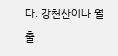다. 강천산이나 월출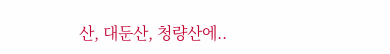산, 대둔산, 청량산에..